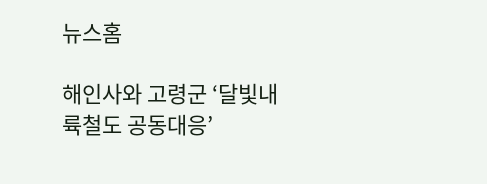뉴스홈

해인사와 고령군 ‘달빛내륙철도 공동대응’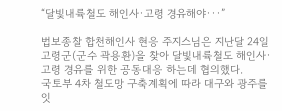“달빛내륙철도 해인사·고령 경유해야···”

법보종찰 합천해인사 현응 주지스님은 지난달 24일 고령군(군수 곽용환)을 찾아 달빛내륙철도 해인사·고령 경유를 위한 공동대응 하는데 협의했다.
국토부 4차 철도망 구축계획에 따라 대구와 광주를 잇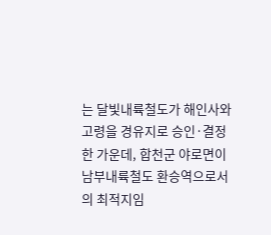는 달빛내륙철도가 해인사와 고령을 경유지로 승인·결정한 가운데, 합천군 야로면이 남부내륙철도 환승역으로서의 최적지임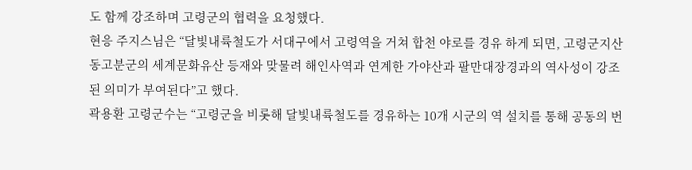도 함께 강조하며 고령군의 협력을 요청했다.
현응 주지스님은 “달빛내륙철도가 서대구에서 고령역을 거쳐 합천 야로를 경유 하게 되면, 고령군지산동고분군의 세계문화유산 등재와 맞물려 해인사역과 연계한 가야산과 팔만대장경과의 역사성이 강조된 의미가 부여된다”고 했다.
곽용환 고령군수는 “고령군을 비롯해 달빛내륙철도를 경유하는 10개 시군의 역 설치를 통해 공동의 번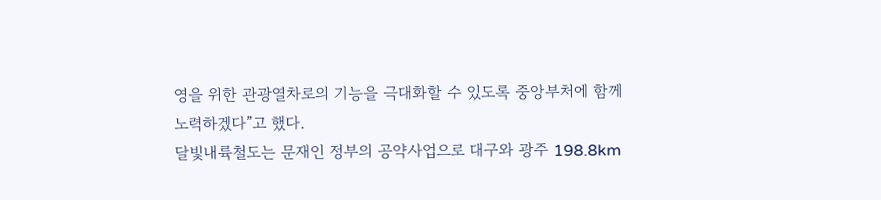영을 위한 관광열차로의 기능을 극대화할 수 있도록 중앙부처에 함께 노력하겠다”고 했다.
달빛내륙철도는 문재인 정부의 공약사업으로 대구와 광주 198.8km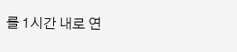를 1시간 내로 연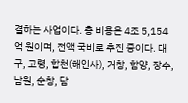결하는 사업이다. 총 비용은 4조 5,154억 원이며, 전액 국비로 추진 중이다. 대구, 고령, 합천(해인사), 거창, 함양, 장수, 남원, 순창, 담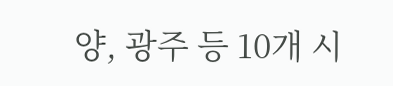양, 광주 등 10개 시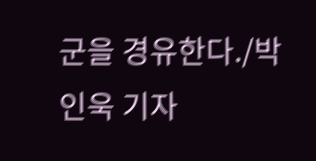군을 경유한다./박인욱 기자